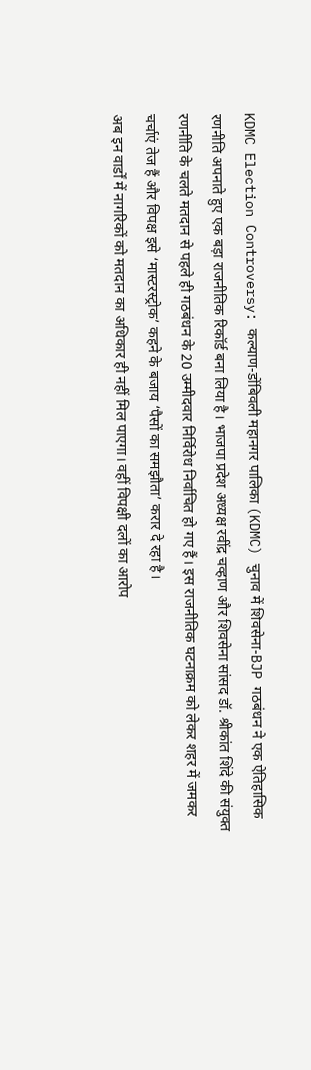KDMC Election Controversy: कल्याण-डोंबिवली महानगर पालिका (KDMC) चुनाव में शिवसेना-BJP गठबंधन ने एक ऐतिहासिक रणनीति अपनाते हुए एक बड़ा राजनीतिक रिकॉर्ड बना लिया है। भाजपा प्रदेश अध्यक्ष रवींद्र चव्हाण और शिवसेना सांसद डॉ. श्रीकांत शिंदे की संयुक्त रणनीति के चलते मतदान से पहले ही गठबंधन के 20 उम्मीदवार निर्विरोध निर्वाचित हो गए हैं। इस राजनीतिक घटनाक्रम को लेकर शहर में जमकर चर्चाएं तेज हैं और विपक्ष इसे ‘मास्टरस्ट्रोक’ कहने के बजाय ‘पैसों का समझौता’ करार दे रहा है।
अब इन वार्डों में नागरिकों को मतदान का अधिकार ही नहीं मिल पाएगा। वहीं विपक्षी दलों का आरोप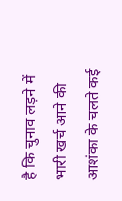है कि चुनाव लड़ने में भारी खर्च आने की आशंका के चलते कई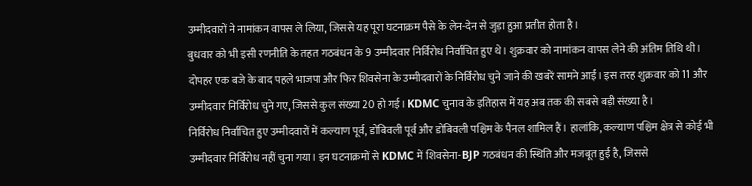उम्मीदवारों ने नामांकन वापस ले लिया, जिससे यह पूरा घटनाक्रम पैसे के लेन-देन से जुड़ा हुआ प्रतीत होता है।
बुधवार को भी इसी रणनीति के तहत गठबंधन के 9 उम्मीदवार निर्विरोध निर्वाचित हुए थे। शुक्रवार को नामांकन वापस लेने की अंतिम तिथि थी। दोपहर एक बजे के बाद पहले भाजपा और फिर शिवसेना के उम्मीदवारों के निर्विरोध चुने जाने की खबरें सामने आईं। इस तरह शुक्रवार को 11 और उम्मीदवार निर्विरोध चुने गए, जिससे कुल संख्या 20 हो गई। KDMC चुनाव के इतिहास में यह अब तक की सबसे बड़ी संख्या है।
निर्विरोध निर्वाचित हुए उम्मीदवारों में कल्याण पूर्व, डोंबिवली पूर्व और डोंबिवली पश्चिम के पैनल शामिल हैं। हालांकि, कल्याण पश्चिम क्षेत्र से कोई भी उम्मीदवार निर्विरोध नहीं चुना गया। इन घटनाक्रमों से KDMC में शिवसेना-BJP गठबंधन की स्थिति और मजबूत हुई है, जिससे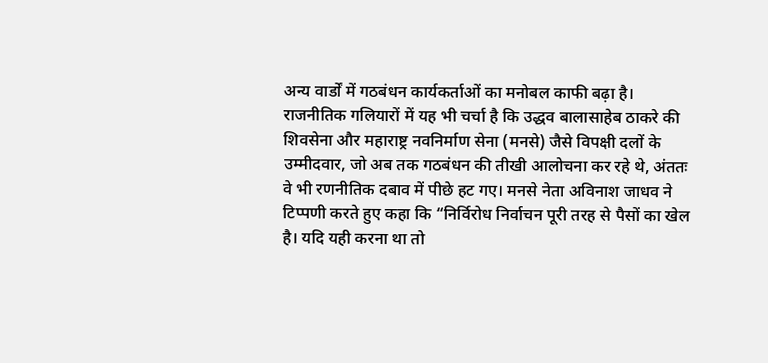अन्य वार्डों में गठबंधन कार्यकर्ताओं का मनोबल काफी बढ़ा है।
राजनीतिक गलियारों में यह भी चर्चा है कि उद्धव बालासाहेब ठाकरे की शिवसेना और महाराष्ट्र नवनिर्माण सेना (मनसे) जैसे विपक्षी दलों के उम्मीदवार, जो अब तक गठबंधन की तीखी आलोचना कर रहे थे, अंततः वे भी रणनीतिक दबाव में पीछे हट गए। मनसे नेता अविनाश जाधव ने टिप्पणी करते हुए कहा कि “निर्विरोध निर्वाचन पूरी तरह से पैसों का खेल है। यदि यही करना था तो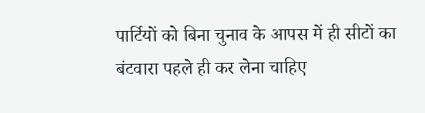पार्टियों को बिना चुनाव के आपस में ही सीटों का बंटवारा पहले ही कर लेना चाहिए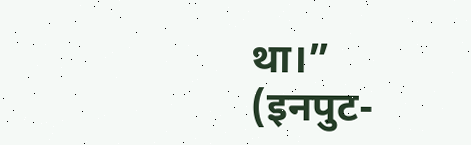था।”
(इनपुट-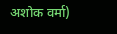अशोक वर्मा)